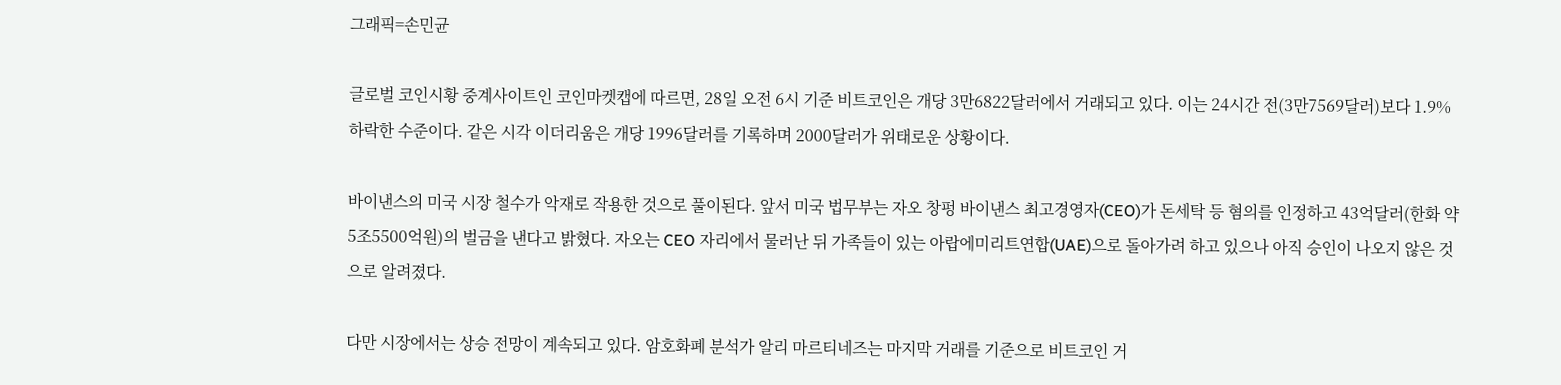그래픽=손민균

글로벌 코인시황 중계사이트인 코인마켓캡에 따르면, 28일 오전 6시 기준 비트코인은 개당 3만6822달러에서 거래되고 있다. 이는 24시간 전(3만7569달러)보다 1.9% 하락한 수준이다. 같은 시각 이더리움은 개당 1996달러를 기록하며 2000달러가 위태로운 상황이다.

바이낸스의 미국 시장 철수가 악재로 작용한 것으로 풀이된다. 앞서 미국 법무부는 자오 창펑 바이낸스 최고경영자(CEO)가 돈세탁 등 혐의를 인정하고 43억달러(한화 약 5조5500억원)의 벌금을 낸다고 밝혔다. 자오는 CEO 자리에서 물러난 뒤 가족들이 있는 아랍에미리트연합(UAE)으로 돌아가려 하고 있으나 아직 승인이 나오지 않은 것으로 알려졌다.

다만 시장에서는 상승 전망이 계속되고 있다. 암호화폐 분석가 알리 마르티네즈는 마지막 거래를 기준으로 비트코인 거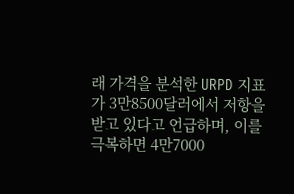래 가격을 분석한 URPD 지표가 3만8500달러에서 저항을 받고 있다고 언급하며, 이를 극복하면 4만7000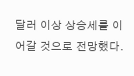달러 이상 상승세를 이어갈 것으로 전망했다.